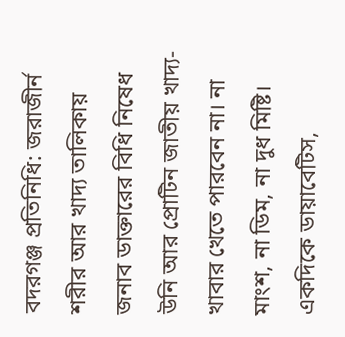বদরগঞ্জ প্রতিনিধি: জরাজীর্ন শরীর আর খাদ্য তালিকায় জনাব ডাক্তারের বিধি নিষেধ উনি আর প্রোটিন জাতীয় খাদ্য-খাবার খেতে পারবেন না। না মাংশ, না ডিম, না দুধ মিষ্টি। একদিকে ডায়াবেটিস,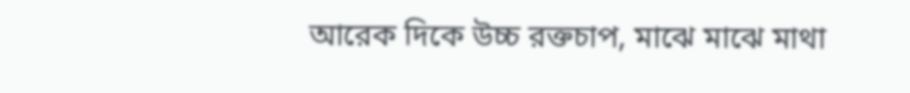আরেক দিকে উচ্চ রক্তচাপ, মাঝে মাঝে মাথা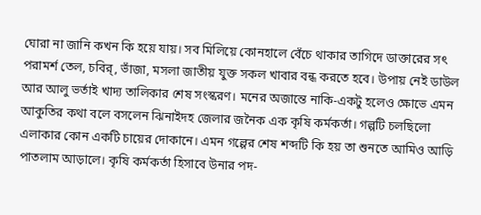ঘোরা না জানি কখন কি হয়ে যায়। সব মিলিয়ে কোনহালে বেঁচে থাকার তাগিদে ডাক্তারের সৎ পরামর্শ তেল, চবির্, ভাঁজা, মসলা জাতীয় যুক্ত সকল খাবার বন্ধ করতে হবে। উপায় নেই ডাউল আর আলু ভর্তাই খাদ্য তালিকার শেষ সংস্করণ। মনের অজান্তে নাকি-একটু হলেও ক্ষোভে এমন আকুতির কথা বলে বসলেন ঝিনাইদহ জেলার জনৈক এক কৃষি কর্মকর্তা। গল্পটি চলছিলো এলাকার কোন একটি চায়ের দোকানে। এমন গল্পের শেষ শব্দটি কি হয় তা শুনতে আমিও আড়ি পাতলাম আড়ালে। কৃষি কর্মকর্তা হিসাবে উনার পদ-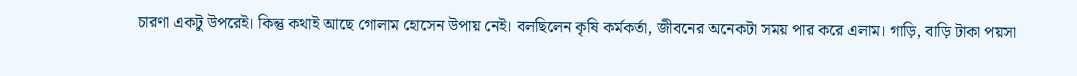চারণা একটু উপরেই। কিন্তু কথাই আছে গোলাম হোসেন উপায় নেই। বলছিলেন কৃষি কর্মকর্তা, জীবনের অনেকটা সময় পার করে এলাম। গাড়ি, বাড়ি টাকা পয়সা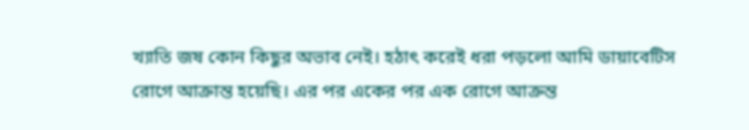খ্যাতি জষ কোন কিছুর অভাব নেই। হঠাৎ করেই ধরা পড়লো আমি ডায়াবেটিস রোগে আক্রান্ত হয়েছি। এর পর একের পর এক রোগে আক্রন্ত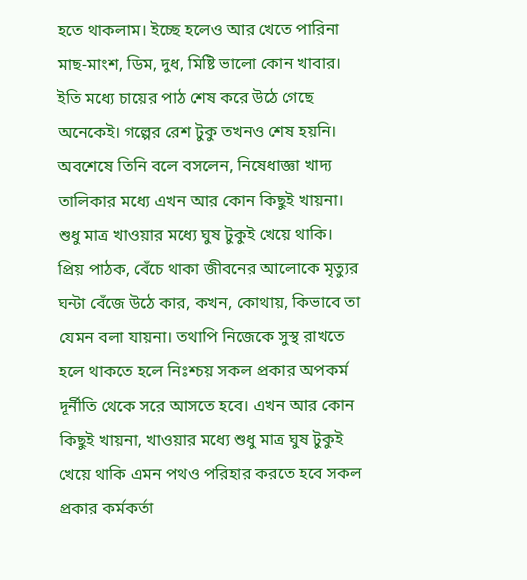হতে থাকলাম। ইচ্ছে হলেও আর খেতে পারিনা মাছ-মাংশ, ডিম, দুধ, মিষ্টি ভালো কোন খাবার। ইতি মধ্যে চায়ের পাঠ শেষ করে উঠে গেছে অনেকেই। গল্পের রেশ টুকু তখনও শেষ হয়নি। অবশেষে তিনি বলে বসলেন, নিষেধাজ্ঞা খাদ্য তালিকার মধ্যে এখন আর কোন কিছুই খায়না। শুধু মাত্র খাওয়ার মধ্যে ঘুষ টুকুই খেয়ে থাকি। প্রিয় পাঠক, বেঁচে থাকা জীবনের আলোকে মৃত্যুর ঘন্টা বেঁজে উঠে কার, কখন, কোথায়, কিভাবে তা যেমন বলা যায়না। তথাপি নিজেকে সুস্থ রাখতে হলে থাকতে হলে নিঃশ্চয় সকল প্রকার অপকর্ম দূর্নীতি থেকে সরে আসতে হবে। এখন আর কোন কিছুই খায়না, খাওয়ার মধ্যে শুধু মাত্র ঘুষ টুকুই খেয়ে থাকি এমন পথও পরিহার করতে হবে সকল প্রকার কর্মকর্তা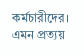কর্মচারীদের। এমন প্রত্যয়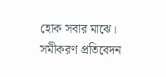হোক সবার মাঝে।
সমীকরণ প্রতিবেদন